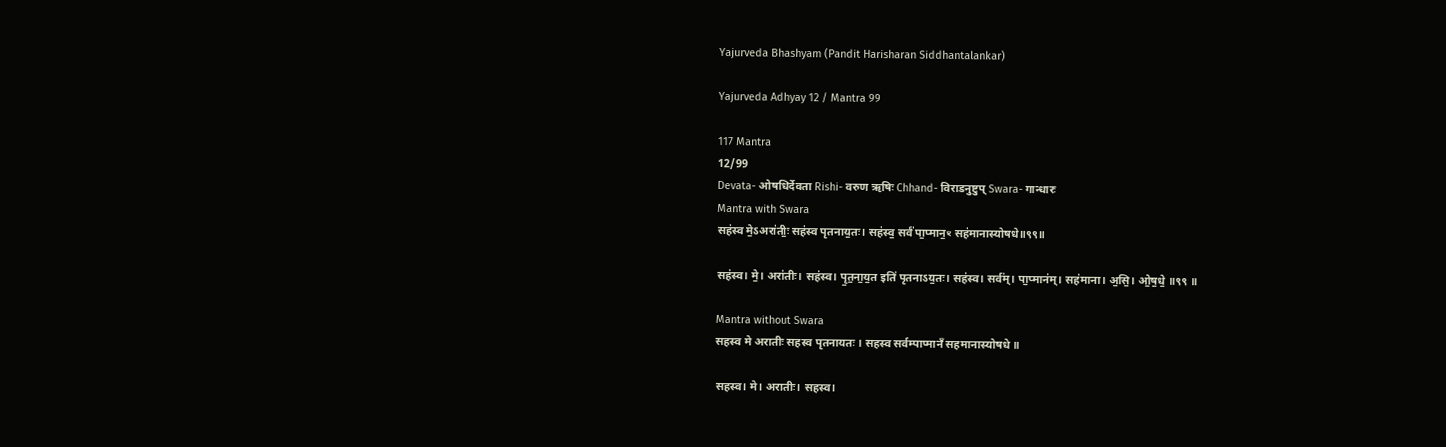Yajurveda Bhashyam (Pandit Harisharan Siddhantalankar)

Yajurveda Adhyay 12 / Mantra 99

117 Mantra
12/99
Devata- ओषधिर्देवता Rishi- वरुण ऋषिः Chhand- विराडनुष्टुप् Swara- गान्धारः
Mantra with Swara
सह॑स्व मे॒ऽअरा॑तीः॒ सह॑स्व पृतनाय॒तः। सह॑स्व॒ सर्वं॑ पा॒प्मान॒ꣳ सह॑मानास्योषधे॥९९॥

सह॑स्व। मे॒। अरा॑तीः। सह॑स्व। पृ॒त॒ना॒य॒त इति॑ पृतनाऽय॒तः। सह॑स्व। सर्व॑म्। पा॒प्मान॑म्। सह॑माना। अ॒सि॒। ओ॒ष॒धे॒ ॥९९ ॥

Mantra without Swara
सहस्व मे अरातीः सहस्व पृतनायतः । सहस्व सर्वम्पाप्मानँ सहमानास्योषधे ॥

सहस्व। मे। अरातीः। सहस्व।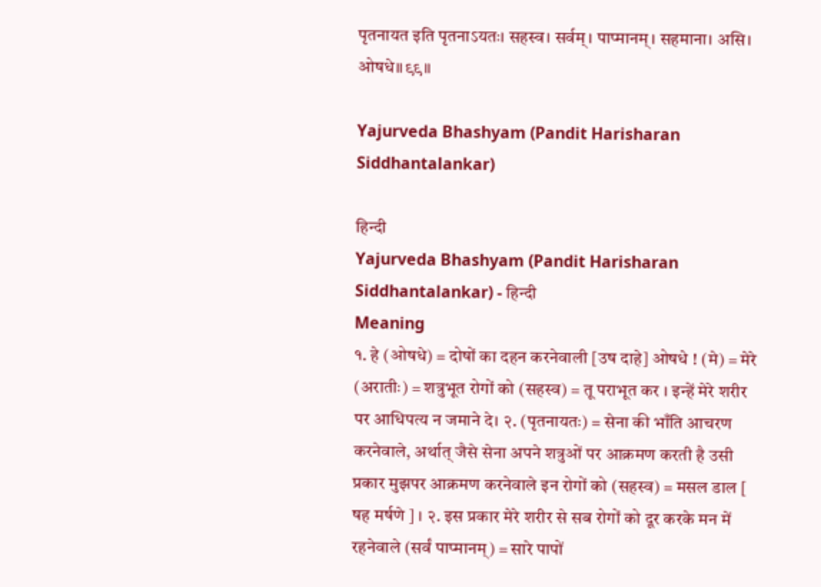पृतनायत इति पृतनाऽयतः। सहस्व। सर्वम्। पाप्मानम्। सहमाना। असि। ओषधे॥९९॥

Yajurveda Bhashyam (Pandit Harisharan Siddhantalankar)

हिन्दी
Yajurveda Bhashyam (Pandit Harisharan Siddhantalankar) - हिन्दी
Meaning
१. हे (ओषधे) = दोषों का दहन करनेवाली [उष दाहे] ओषधे ! (मे) = मेरे (अरातीः) = शत्रुभूत रोगों को (सहस्व) = तू पराभूत कर । इन्हें मेरे शरीर पर आधिपत्य न जमाने दे। २. (पृतनायतः) = सेना की भाँति आचरण करनेवाले, अर्थात् जैसे सेना अपने शत्रुओं पर आक्रमण करती है उसी प्रकार मुझपर आक्रमण करनेवाले इन रोगों को (सहस्व) = मसल डाल [ षह मर्षणे ] । २. इस प्रकार मेरे शरीर से सब रोगों को दूर करके मन में रहनेवाले (सर्वं पाप्मानम्) = सारे पापों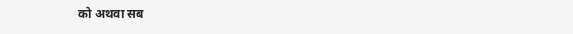को अथवा सब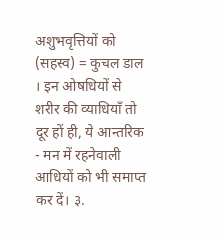अशुभवृत्तियों को (सहस्व) = कुचल डाल । इन ओषधियों से शरीर की व्याधियाँ तो दूर हों ही, ये आन्तरिक - मन में रहनेवाली आधियों को भी समाप्त कर दें। ३.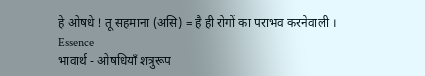हे ओषधे ! तू सहमाना (असि) = है ही रोगों का पराभव करनेवाली ।
Essence
भावार्थ - ओषधियाँ शत्रुरूप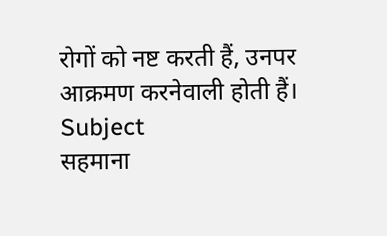रोगों को नष्ट करती हैं, उनपर आक्रमण करनेवाली होती हैं।
Subject
सहमाना